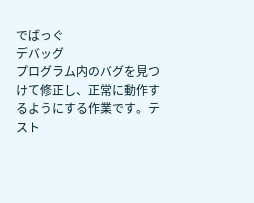でばっぐ
デバッグ
プログラム内のバグを見つけて修正し、正常に動作するようにする作業です。テスト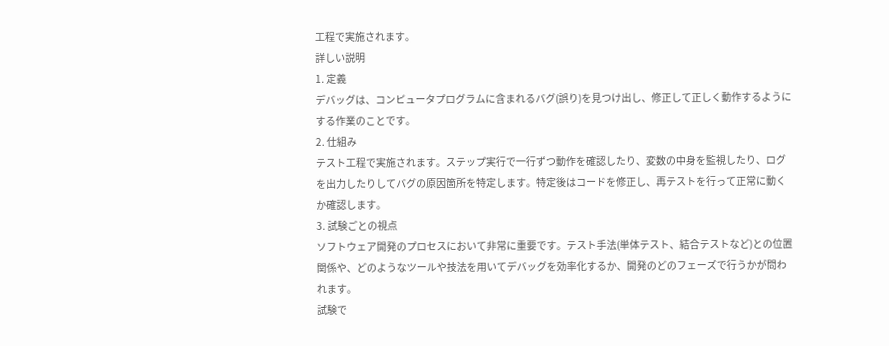工程で実施されます。
詳しい説明
1. 定義
デバッグは、コンピュータプログラムに含まれるバグ(誤り)を見つけ出し、修正して正しく動作するようにする作業のことです。
2. 仕組み
テスト工程で実施されます。ステップ実行で一行ずつ動作を確認したり、変数の中身を監視したり、ログを出力したりしてバグの原因箇所を特定します。特定後はコードを修正し、再テストを行って正常に動くか確認します。
3. 試験ごとの視点
ソフトウェア開発のプロセスにおいて非常に重要です。テスト手法(単体テスト、結合テストなど)との位置関係や、どのようなツールや技法を用いてデバッグを効率化するか、開発のどのフェーズで行うかが問われます。
試験で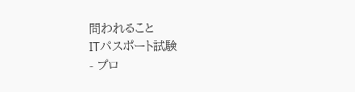問われること
ITパスポート試験
- プロ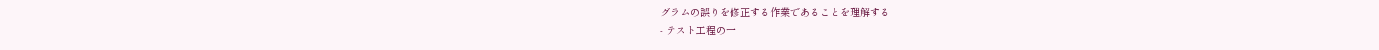グラムの誤りを修正する作業であることを理解する
- テスト工程の一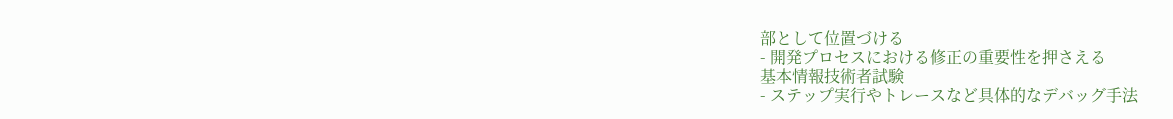部として位置づける
- 開発プロセスにおける修正の重要性を押さえる
基本情報技術者試験
- ステップ実行やトレースなど具体的なデバッグ手法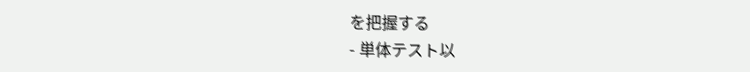を把握する
- 単体テスト以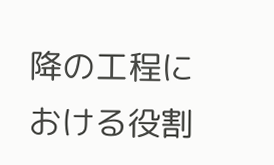降の工程における役割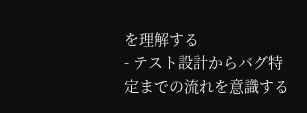を理解する
- テスト設計からバグ特定までの流れを意識する